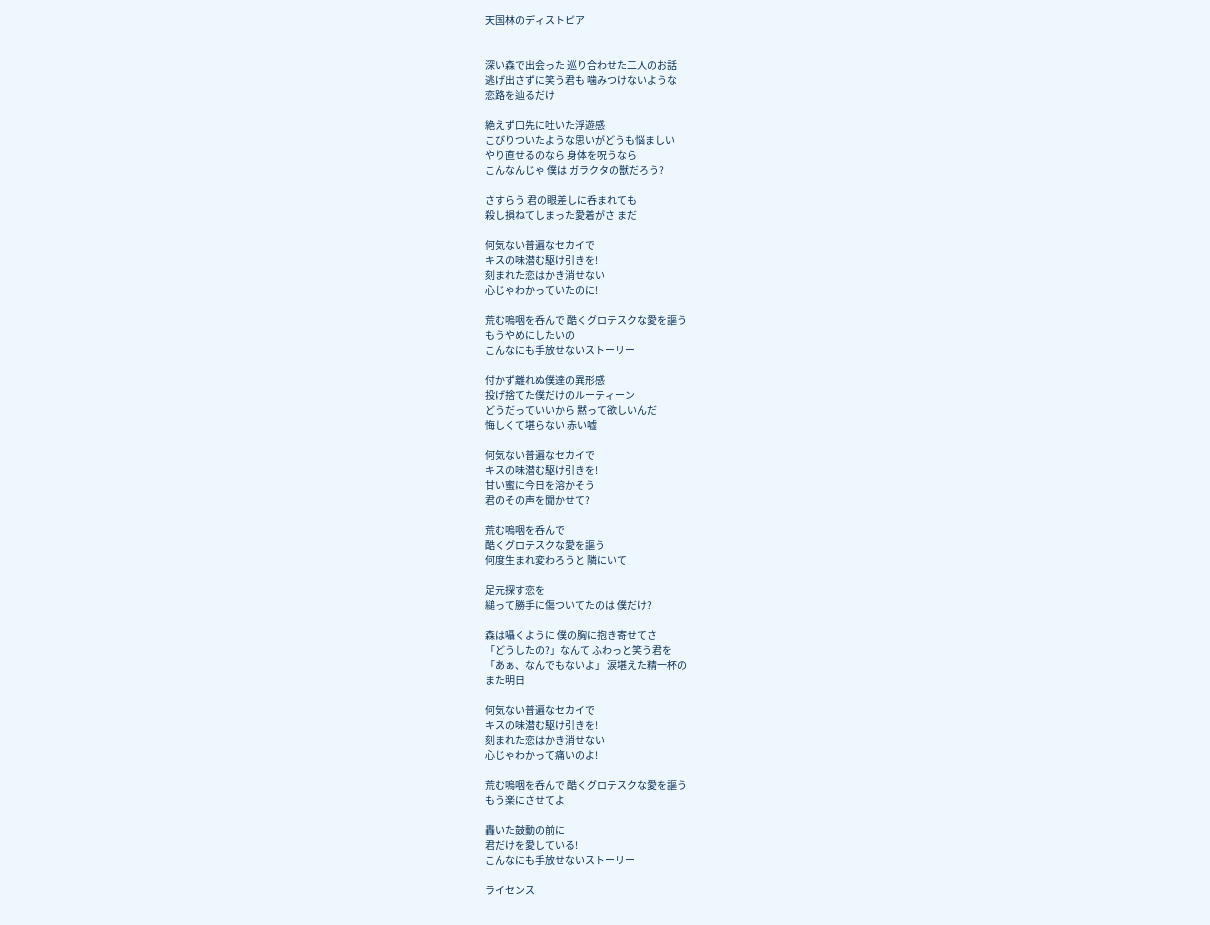天国林のディストピア


深い森で出会った 巡り合わせた二人のお話
逃げ出さずに笑う君も 噛みつけないような
恋路を辿るだけ

絶えず口先に吐いた浮遊感
こびりついたような思いがどうも悩ましい
やり直せるのなら 身体を呪うなら
こんなんじゃ 僕は ガラクタの獣だろう?

さすらう 君の眼差しに呑まれても
殺し損ねてしまった愛着がさ まだ

何気ない普遍なセカイで
キスの味潜む駆け引きを!
刻まれた恋はかき消せない
心じゃわかっていたのに!

荒む嗚咽を呑んで 酷くグロテスクな愛を謳う
もうやめにしたいの
こんなにも手放せないストーリー

付かず離れぬ僕達の異形感
投げ捨てた僕だけのルーティーン
どうだっていいから 黙って欲しいんだ
悔しくて堪らない 赤い嘘

何気ない普遍なセカイで
キスの味潜む駆け引きを!
甘い蜜に今日を溶かそう
君のその声を聞かせて?

荒む嗚咽を呑んで
酷くグロテスクな愛を謳う
何度生まれ変わろうと 隣にいて

足元探す恋を
縋って勝手に傷ついてたのは 僕だけ?

森は囁くように 僕の胸に抱き寄せてさ
「どうしたの?」なんて ふわっと笑う君を
「あぁ、なんでもないよ」 涙堪えた精一杯の
また明日

何気ない普遍なセカイで
キスの味潜む駆け引きを!
刻まれた恋はかき消せない
心じゃわかって痛いのよ!

荒む嗚咽を呑んで 酷くグロテスクな愛を謳う
もう楽にさせてよ

轟いた鼓動の前に
君だけを愛している!
こんなにも手放せないストーリー

ライセンス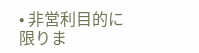• 非営利目的に限りま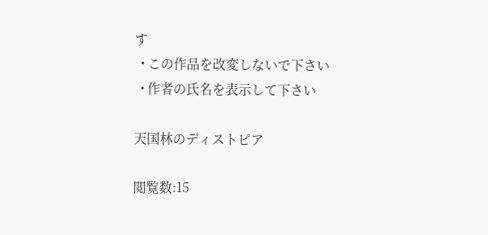す
  • この作品を改変しないで下さい
  • 作者の氏名を表示して下さい

天国林のディストピア

閲覧数:15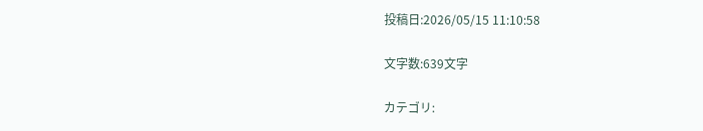投稿日:2026/05/15 11:10:58

文字数:639文字

カテゴリ: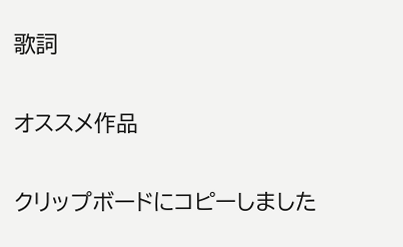歌詞

オススメ作品

クリップボードにコピーしました